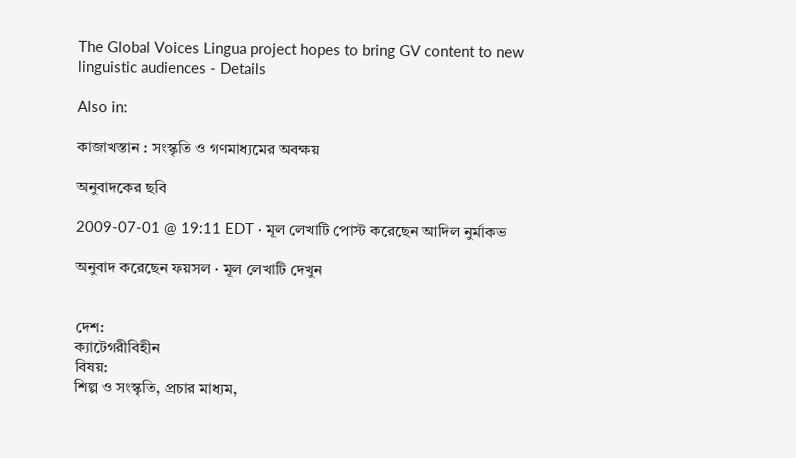The Global Voices Lingua project hopes to bring GV content to new linguistic audiences - Details

Also in:

কাজাখস্তান : সংস্কৃতি ও গণমাধ্যমের অবক্ষয়

অনুবাদকের ছবি

2009-07-01 @ 19:11 EDT · মূল লেখাটি পোস্ট করেছেন আদিল নুর্মাকভ

অনুবাদ করেছেন ফয়সল · মূল লেখাটি দেখুন


দেশ:
ক্যাটেগরীবিহীন
বিষয়:
শিল্প ও সংস্কৃতি, প্রচার মাধ্যম,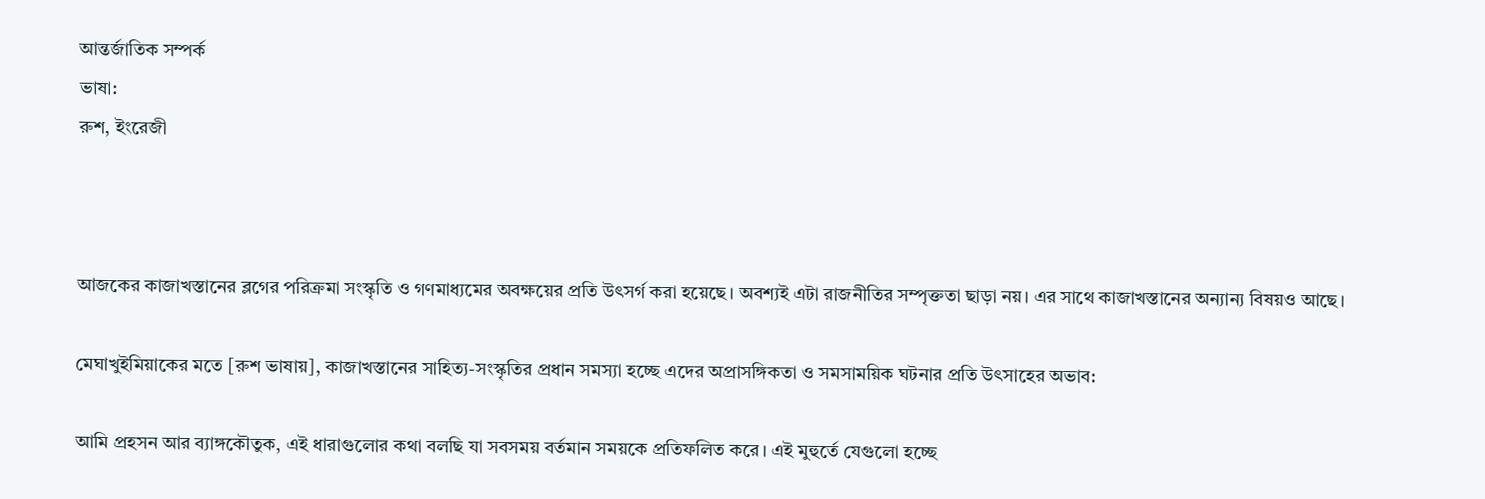আন্তর্জাতিক সম্পর্ক
ভাষা:
রুশ, ইংরেজী



আজকের কাজাখস্তানের ব্লগের পরিক্রমা সংস্কৃতি ও গণমাধ্যমের অবক্ষয়ের প্রতি উৎসর্গ করা হয়েছে। অবশ্যই এটা রাজনীতির সম্পৃক্ততা ছাড়া নয়। এর সাথে কাজাখস্তানের অন্যান্য বিষয়ও আছে।

মেঘাখুইমিয়াকের মতে [রুশ ভাষায়], কাজাখস্তানের সাহিত্য-সংস্কৃতির প্রধান সমস্যা হচ্ছে এদের অপ্রাসঙ্গিকতা ও সমসাময়িক ঘটনার প্রতি উৎসাহের অভাব:

আমি প্রহসন আর ব্যাঙ্গকৌতুক, এই ধারাগুলোর কথা বলছি যা সবসময় বর্তমান সময়কে প্রতিফলিত করে। এই মুহুর্তে যেগুলো হচ্ছে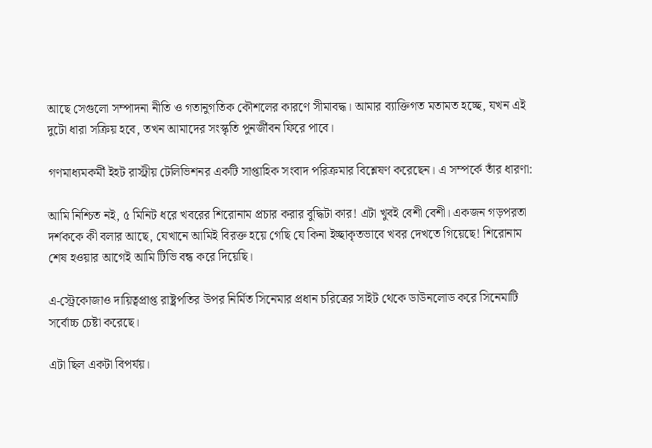আছে সেগুলো সম্পাদনা নীতি ও গতানুগতিক কৌশলের কারণে সীমাবদ্ধ। আমার ব্যাক্তিগত মতামত হচ্ছে, যখন এই দুটো ধারা সক্রিয় হবে, তখন আমাদের সংস্কৃতি পুনর্জীবন ফিরে পাবে।

গণমাধ্যমকর্মী ইহট রাস্ট্রীয় টেলিভিশনর একটি সাপ্তাহিক সংবাদ পরিক্রমার বিশ্লেষণ করেছেন। এ সম্পর্কে তাঁর ধারণা:

আমি নিশ্চিত নই, ৫ মিনিট ধরে খবরের শিরোনাম প্রচার করার বুদ্ধিটা কার! এটা খুবই বেশী বেশী। একজন গড়পরতা দর্শককে কী বলার আছে, যেখানে আমিই বিরক্ত হয়ে গেছি যে কিনা ইচ্ছাকৃতভাবে খবর দেখতে গিয়েছে! শিরোনাম শেষ হওয়ার আগেই আমি টিভি বন্ধ করে দিয়েছি।

এ-স্ট্রেকোজাও দায়িত্বপ্রাপ্ত রাষ্ট্রপতির উপর নির্মিত সিনেমার প্রধান চরিত্রের সাইট থেকে ডাউনলোড করে সিনেমাটি সর্বোচ্চ চেষ্টা করেছে।

এটা ছিল একটা বিপর্যয়।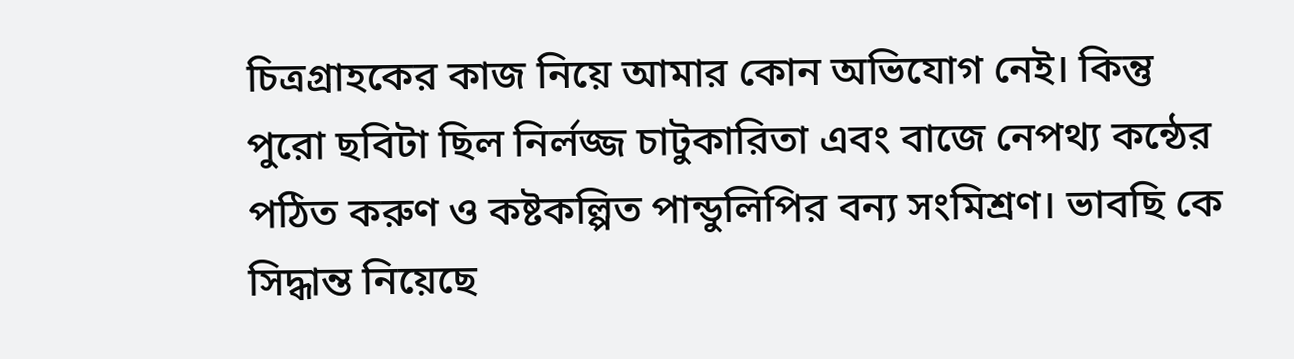চিত্রগ্রাহকের কাজ নিয়ে আমার কোন অভিযোগ নেই। কিন্তু পুরো ছবিটা ছিল নির্লজ্জ চাটুকারিতা এবং বাজে নেপথ্য কন্ঠের পঠিত করুণ ও কষ্টকল্পিত পান্ডুলিপির বন্য সংমিশ্রণ। ভাবছি কে সিদ্ধান্ত নিয়েছে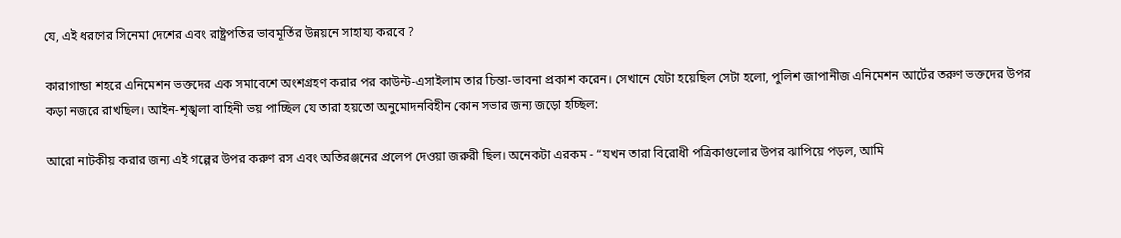যে, এই ধরণের সিনেমা দেশের এবং রাষ্ট্রপতির ভাবমূর্তির উন্নয়নে সাহায্য করবে ?

কারাগান্ডা শহরে এনিমেশন ভক্তদের এক সমাবেশে অংশগ্রহণ করার পর কাউন্ট-এসাইলাম তার চিন্তা-ভাবনা প্রকাশ করেন। সেখানে যেটা হয়েছিল সেটা হলো, পুলিশ জাপানীজ এনিমেশন আর্টের তরুণ ভক্তদের উপর কড়া নজরে রাখছিল। আইন-শৃঙ্খলা বাহিনী ভয় পাচ্ছিল যে তারা হয়তো অনুমোদনবিহীন কোন সভার জন্য জড়ো হচ্ছিল:

আরো নাটকীয় করার জন্য এই গল্পের উপর করুণ রস এবং অতিরঞ্জনের প্রলেপ দেওয়া জরুরী ছিল। অনেকটা এরকম - “যখন তারা বিরোধী পত্রিকাগুলোর উপর ঝাপিয়ে পড়ল, আমি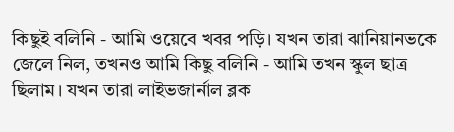কিছুই বলিনি - আমি ওয়েবে খবর পড়ি। যখন তারা ঝানিয়ানভকে জেলে নিল, তখনও আমি কিছু বলিনি - আমি তখন স্কুল ছাত্র ছিলাম। যখন তারা লাইভজার্নাল ব্লক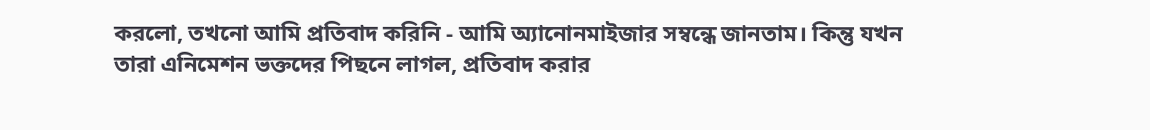করলো, তখনো আমি প্রতিবাদ করিনি - আমি অ্যানোনমাইজার সম্বন্ধে জানতাম। কিন্তু যখন তারা এনিমেশন ভক্তদের পিছনে লাগল, প্রতিবাদ করার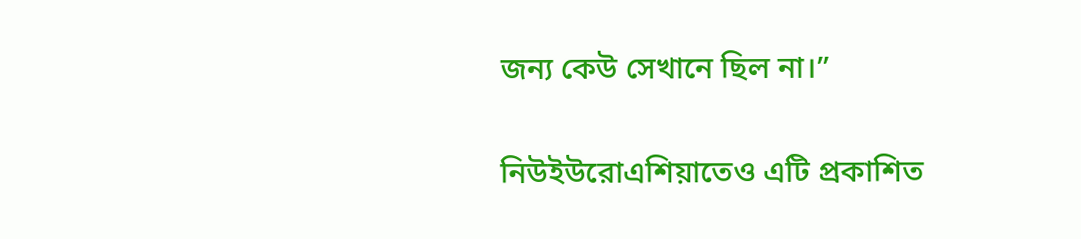জন্য কেউ সেখানে ছিল না।”

নিউইউরোএশিয়াতেও এটি প্রকাশিত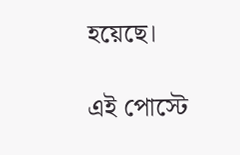হয়েছে।

এই পোস্টে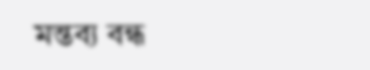মন্তব্য বন্ধ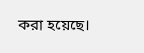করা হয়েছে।